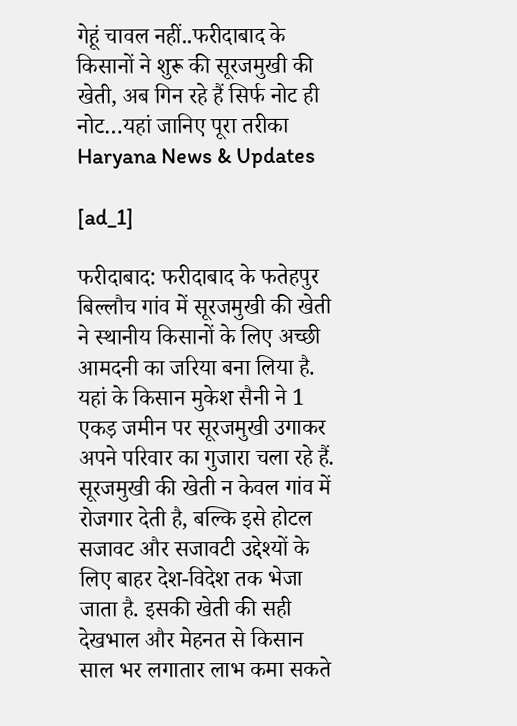गेहूं चावल नहीं..फरीदाबाद के किसानों ने शुरू की सूरजमुखी की खेती, अब गिन रहे हैं सिर्फ नोट ही नोट…यहां जानिए पूरा तरीका Haryana News & Updates

[ad_1]

फरीदाबाद: फरीदाबाद के फतेहपुर बिल्लौच गांव में सूरजमुखी की खेती ने स्थानीय किसानों के लिए अच्छी आमदनी का जरिया बना लिया है. यहां के किसान मुकेश सैनी ने 1 एकड़ जमीन पर सूरजमुखी उगाकर अपने परिवार का गुजारा चला रहे हैं. सूरजमुखी की खेती न केवल गांव में रोजगार देती है, बल्कि इसे होटल सजावट और सजावटी उद्देश्यों के लिए बाहर देश-विदेश तक भेजा जाता है. इसकी खेती की सही देखभाल और मेहनत से किसान साल भर लगातार लाभ कमा सकते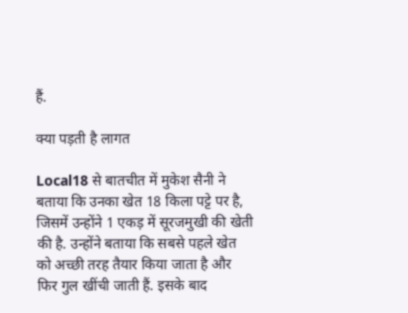हैं.

क्या पड़ती है लागत

Local18 से बातचीत में मुकेश सैनी ने बताया कि उनका खेत 18 किला पट्टे पर है, जिसमें उन्होंने 1 एकड़ में सूरजमुखी की खेती की है. उन्होंने बताया कि सबसे पहले खेत को अच्छी तरह तैयार किया जाता है और फिर गुल खींची जाती हैं. इसके बाद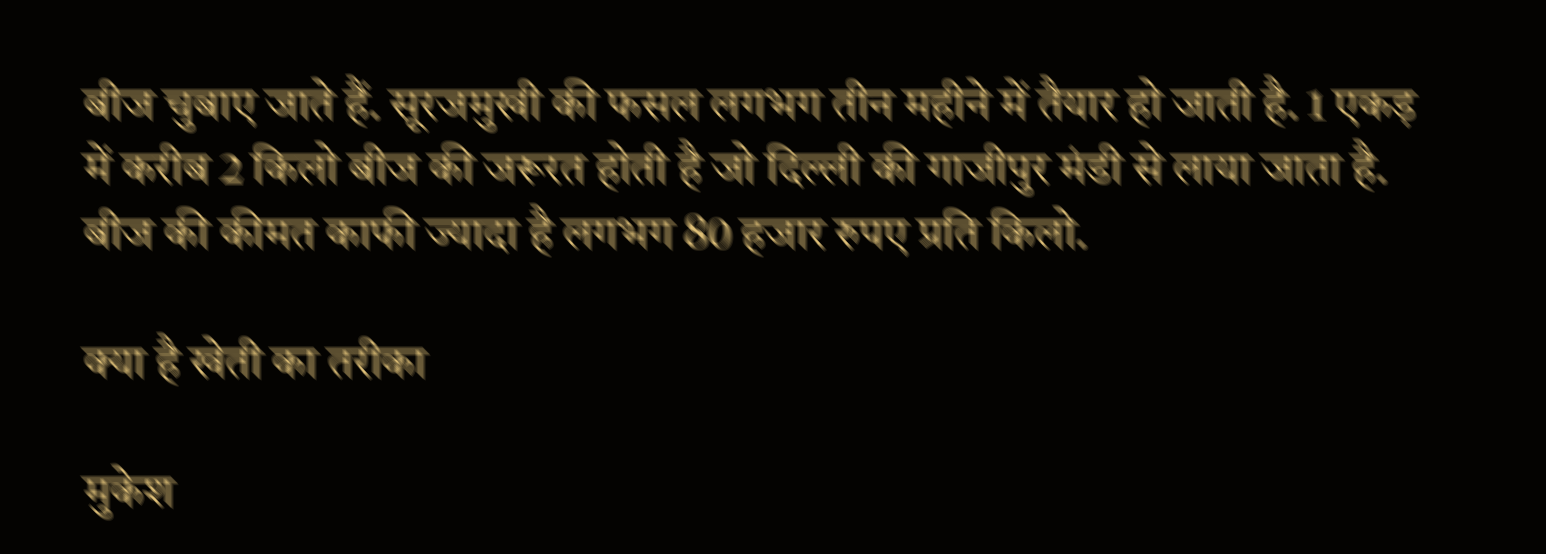बीज चुबाए जाते हैं. सूरजमुखी की फसल लगभग तीन महीने में तैयार हो जाती है. 1 एकड़ में करीब 2 किलो बीज की जरूरत होती है जो दिल्ली की गाजीपुर मंडी से लाया जाता है. बीज की कीमत काफी ज्यादा है लगभग 80 हजार रुपए प्रति किलो.

क्या है खेती का तरीका

मुकेश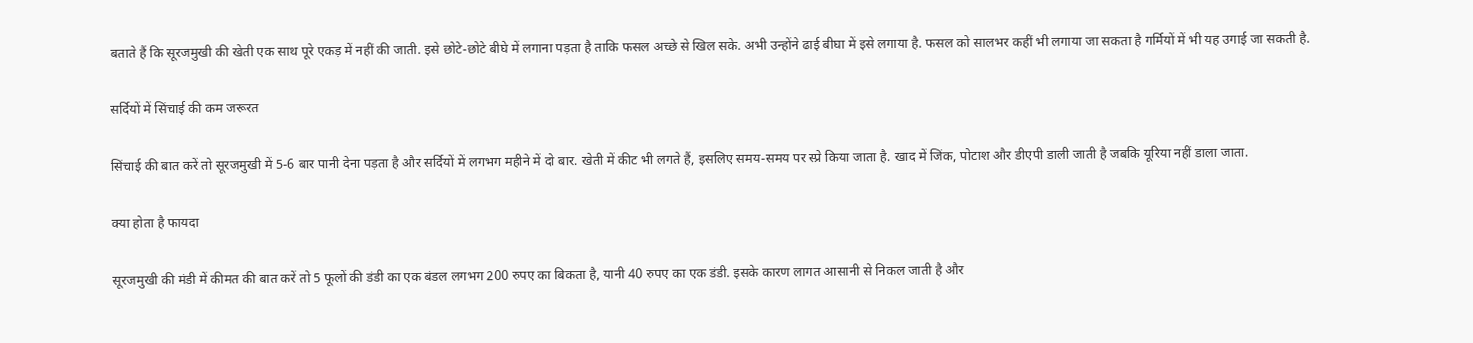बताते हैं कि सूरजमुखी की खेती एक साथ पूरे एकड़ में नहीं की जाती. इसे छोटे-छोटे बीघे में लगाना पड़ता है ताकि फसल अच्छे से खिल सके. अभी उन्होंने ढाई बीघा में इसे लगाया है. फसल को सालभर कहीं भी लगाया जा सकता है गर्मियों में भी यह उगाई जा सकती है.

सर्दियों में सिंचाई की कम जरूरत

सिंचाई की बात करें तो सूरजमुखी में 5-6 बार पानी देना पड़ता है और सर्दियों में लगभग महीने में दो बार. खेती में कीट भी लगते हैं, इसलिए समय-समय पर स्प्रे किया जाता है. खाद में जिंक, पोटाश और डीएपी डाली जाती है जबकि यूरिया नहीं डाला जाता.

क्या होता है फायदा

सूरजमुखी की मंडी में कीमत की बात करें तो 5 फूलों की डंडी का एक बंडल लगभग 200 रुपए का बिकता है, यानी 40 रुपए का एक डंडी. इसके कारण लागत आसानी से निकल जाती है और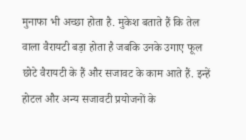मुनाफा भी अच्छा होता है. मुकेश बताते हैं कि तेल वाला वैरायटी बड़ा होता है जबकि उनके उगाए फूल छोटे वैरायटी के हैं और सजावट के काम आते हैं. इन्हें होटल और अन्य सजावटी प्रयोजनों के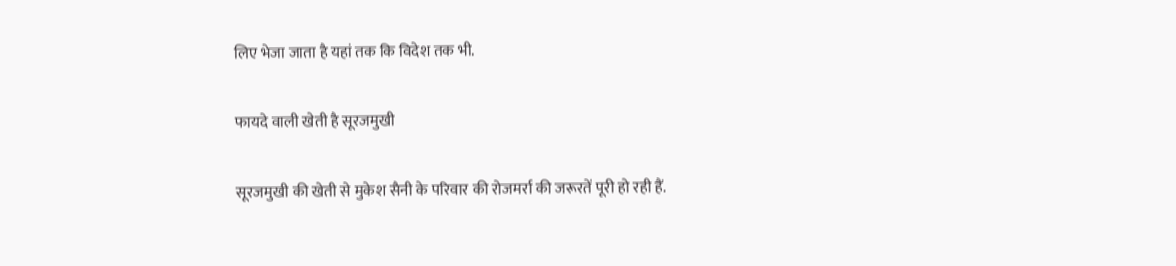लिए भेजा जाता है यहां तक कि विदेश तक भी.

फायदे वाली खेती है सूरजमुखी

सूरजमुखी की खेती से मुकेश सैनी के परिवार की रोजमर्रा की जरूरतें पूरी हो रही हैं.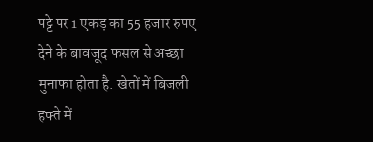पट्टे पर 1 एकड़ का 55 हजार रुपए देने के बावजूद फसल से अच्छा मुनाफा होता है. खेतों में बिजली हफ्ते में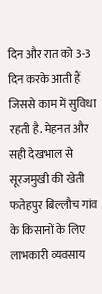दिन और रात को 3-3 दिन करके आती हैं जिससे काम में सुविधा रहती है. मेहनत और सही देखभाल से सूरजमुखी की खेती फतेहपुर बिल्लौच गांव के किसानों के लिए लाभकारी व्यवसाय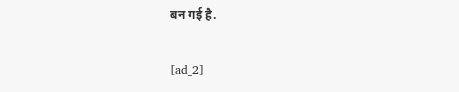बन गई है.

[ad_2]